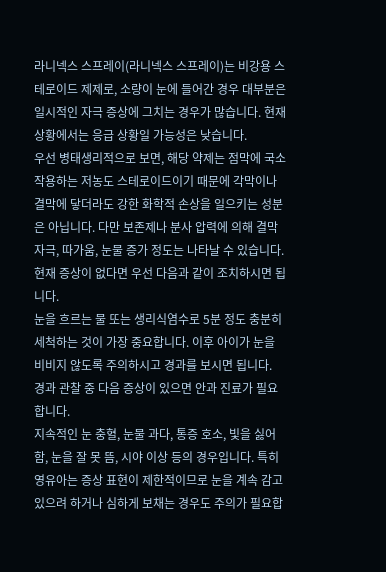라니넥스 스프레이(라니넥스 스프레이)는 비강용 스테로이드 제제로, 소량이 눈에 들어간 경우 대부분은 일시적인 자극 증상에 그치는 경우가 많습니다. 현재 상황에서는 응급 상황일 가능성은 낮습니다.
우선 병태생리적으로 보면, 해당 약제는 점막에 국소 작용하는 저농도 스테로이드이기 때문에 각막이나 결막에 닿더라도 강한 화학적 손상을 일으키는 성분은 아닙니다. 다만 보존제나 분사 압력에 의해 결막 자극, 따가움, 눈물 증가 정도는 나타날 수 있습니다.
현재 증상이 없다면 우선 다음과 같이 조치하시면 됩니다.
눈을 흐르는 물 또는 생리식염수로 5분 정도 충분히 세척하는 것이 가장 중요합니다. 이후 아이가 눈을 비비지 않도록 주의하시고 경과를 보시면 됩니다.
경과 관찰 중 다음 증상이 있으면 안과 진료가 필요합니다.
지속적인 눈 충혈, 눈물 과다, 통증 호소, 빛을 싫어함, 눈을 잘 못 뜸, 시야 이상 등의 경우입니다. 특히 영유아는 증상 표현이 제한적이므로 눈을 계속 감고 있으려 하거나 심하게 보채는 경우도 주의가 필요합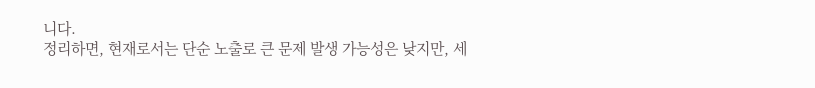니다.
정리하면, 현재로서는 단순 노출로 큰 문제 발생 가능성은 낮지만, 세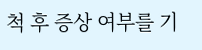척 후 증상 여부를 기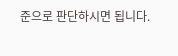준으로 판단하시면 됩니다.